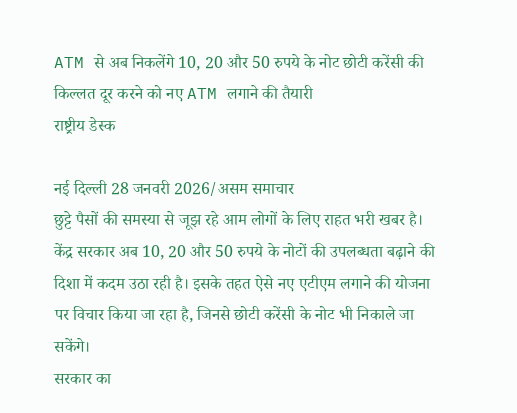ATM से अब निकलेंगे 10, 20 और 50 रुपये के नोट छोटी करेंसी की किल्लत दूर करने को नए ATM लगाने की तैयारी
राष्ट्रीय डेस्क

नई दिल्ली 28 जनवरी 2026/असम समाचार
छुट्टे पैसों की समस्या से जूझ रहे आम लोगों के लिए राहत भरी खबर है। केंद्र सरकार अब 10, 20 और 50 रुपये के नोटों की उपलब्धता बढ़ाने की दिशा में कदम उठा रही है। इसके तहत ऐसे नए एटीएम लगाने की योजना पर विचार किया जा रहा है, जिनसे छोटी करेंसी के नोट भी निकाले जा सकेंगे।
सरकार का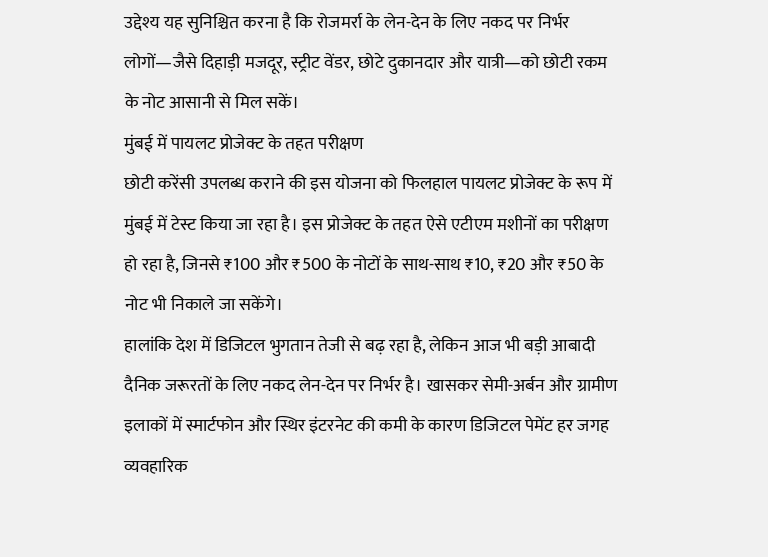उद्देश्य यह सुनिश्चित करना है कि रोजमर्रा के लेन-देन के लिए नकद पर निर्भर लोगों—जैसे दिहाड़ी मजदूर, स्ट्रीट वेंडर, छोटे दुकानदार और यात्री—को छोटी रकम के नोट आसानी से मिल सकें।
मुंबई में पायलट प्रोजेक्ट के तहत परीक्षण
छोटी करेंसी उपलब्ध कराने की इस योजना को फिलहाल पायलट प्रोजेक्ट के रूप में मुंबई में टेस्ट किया जा रहा है। इस प्रोजेक्ट के तहत ऐसे एटीएम मशीनों का परीक्षण हो रहा है, जिनसे ₹100 और ₹500 के नोटों के साथ-साथ ₹10, ₹20 और ₹50 के नोट भी निकाले जा सकेंगे।
हालांकि देश में डिजिटल भुगतान तेजी से बढ़ रहा है, लेकिन आज भी बड़ी आबादी दैनिक जरूरतों के लिए नकद लेन-देन पर निर्भर है। खासकर सेमी-अर्बन और ग्रामीण इलाकों में स्मार्टफोन और स्थिर इंटरनेट की कमी के कारण डिजिटल पेमेंट हर जगह व्यवहारिक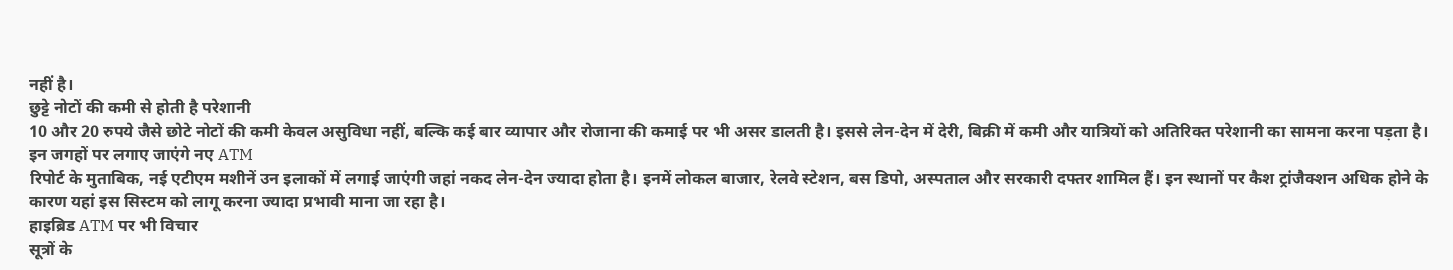नहीं है।
छुट्टे नोटों की कमी से होती है परेशानी
10 और 20 रुपये जैसे छोटे नोटों की कमी केवल असुविधा नहीं, बल्कि कई बार व्यापार और रोजाना की कमाई पर भी असर डालती है। इससे लेन-देन में देरी, बिक्री में कमी और यात्रियों को अतिरिक्त परेशानी का सामना करना पड़ता है।
इन जगहों पर लगाए जाएंगे नए ATM
रिपोर्ट के मुताबिक, नई एटीएम मशीनें उन इलाकों में लगाई जाएंगी जहां नकद लेन-देन ज्यादा होता है। इनमें लोकल बाजार, रेलवे स्टेशन, बस डिपो, अस्पताल और सरकारी दफ्तर शामिल हैं। इन स्थानों पर कैश ट्रांजैक्शन अधिक होने के कारण यहां इस सिस्टम को लागू करना ज्यादा प्रभावी माना जा रहा है।
हाइब्रिड ATM पर भी विचार
सूत्रों के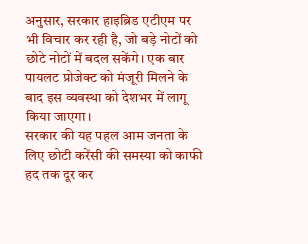अनुसार, सरकार हाइब्रिड एटीएम पर भी विचार कर रही है, जो बड़े नोटों को छोटे नोटों में बदल सकेंगे। एक बार पायलट प्रोजेक्ट को मंजूरी मिलने के बाद इस व्यवस्था को देशभर में लागू किया जाएगा।
सरकार की यह पहल आम जनता के लिए छोटी करेंसी की समस्या को काफी हद तक दूर कर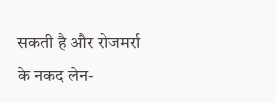सकती है और रोजमर्रा के नकद लेन-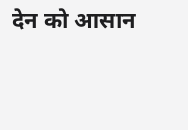देन को आसान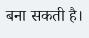बना सकती है।